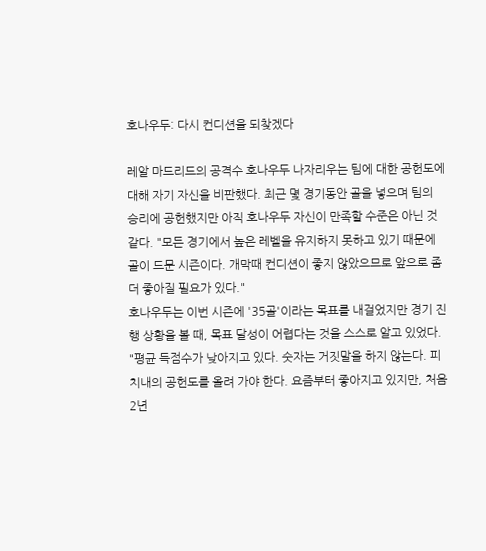호나우두: 다시 컨디션을 되찾겠다

레알 마드리드의 공격수 호나우두 나자리우는 팀에 대한 공헌도에 대해 자기 자신을 비판했다. 최근 몇 경기동안 골을 넣으며 팀의 승리에 공헌했지만 아직 호나우두 자신이 만족할 수준은 아닌 것 같다. "모든 경기에서 높은 레벨을 유지하지 못하고 있기 때문에 골이 드문 시즌이다. 개막때 컨디션이 좋지 않았으므로 앞으로 좀 더 좋아질 필요가 있다."
호나우두는 이번 시즌에 '35골'이라는 목표를 내걸었지만 경기 진행 상황을 볼 때, 목표 달성이 어렵다는 것을 스스로 알고 있었다. "평균 득점수가 낮아지고 있다. 숫자는 거짓말을 하지 않는다. 피치내의 공헌도를 올려 가야 한다. 요즘부터 좋아지고 있지만, 처음 2년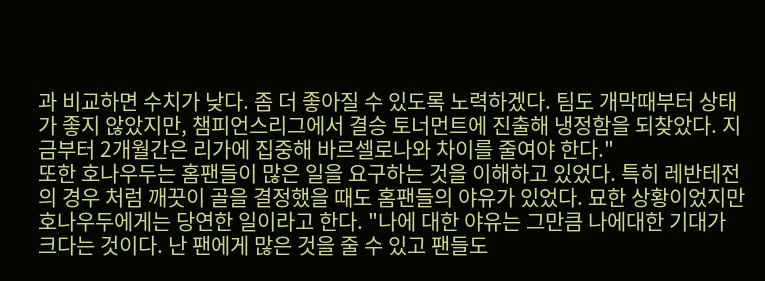과 비교하면 수치가 낮다. 좀 더 좋아질 수 있도록 노력하겠다. 팀도 개막때부터 상태가 좋지 않았지만, 챔피언스리그에서 결승 토너먼트에 진출해 냉정함을 되찾았다. 지금부터 2개월간은 리가에 집중해 바르셀로나와 차이를 줄여야 한다."
또한 호나우두는 홈팬들이 많은 일을 요구하는 것을 이해하고 있었다. 특히 레반테전의 경우 처럼 깨끗이 골을 결정했을 때도 홈팬들의 야유가 있었다. 묘한 상황이었지만 호나우두에게는 당연한 일이라고 한다. "나에 대한 야유는 그만큼 나에대한 기대가 크다는 것이다. 난 팬에게 많은 것을 줄 수 있고 팬들도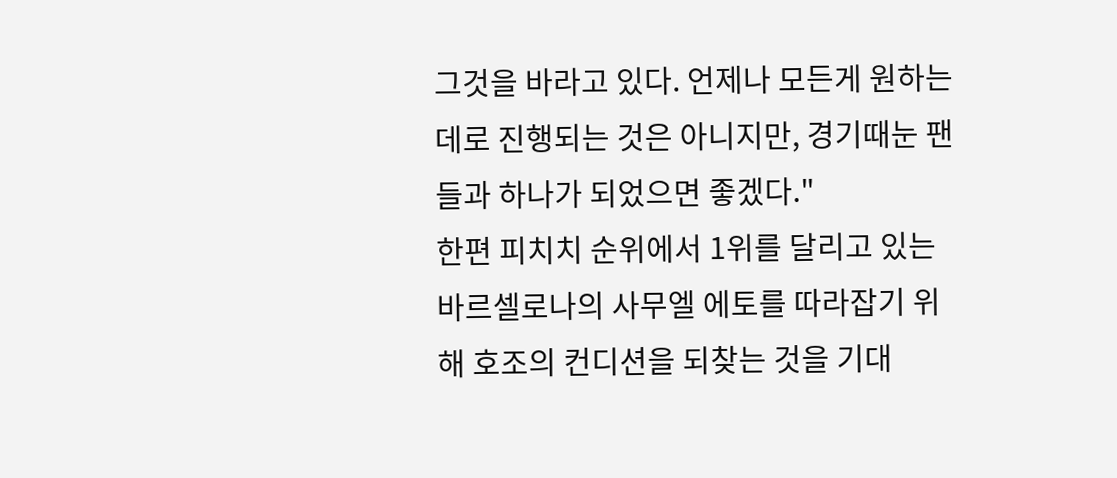그것을 바라고 있다. 언제나 모든게 원하는데로 진행되는 것은 아니지만, 경기때눈 팬들과 하나가 되었으면 좋겠다."
한편 피치치 순위에서 1위를 달리고 있는 바르셀로나의 사무엘 에토를 따라잡기 위해 호조의 컨디션을 되찾는 것을 기대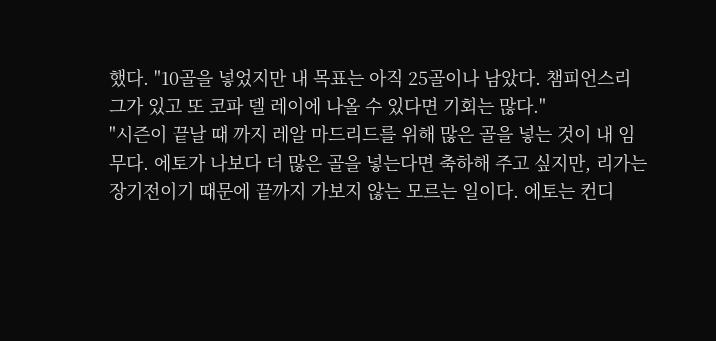했다. "10골을 넣었지만 내 목표는 아직 25골이나 남았다. 챔피언스리그가 있고 또 코파 델 레이에 나올 수 있다면 기회는 많다."
"시즌이 끝날 때 까지 레알 마드리드를 위해 많은 골을 넣는 것이 내 임무다. 에토가 나보다 더 많은 골을 넣는다면 축하해 주고 싶지만, 리가는 장기전이기 때문에 끝까지 가보지 않는 모르는 일이다. 에토는 컨디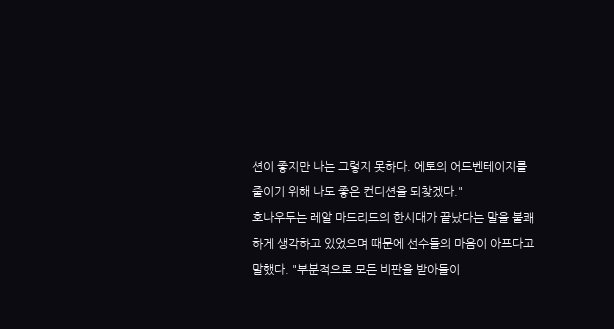션이 좋지만 나는 그렇지 못하다. 에토의 어드벤테이지를 줄이기 위해 나도 좋은 컨디션을 되찾겠다."
호나우두는 레알 마드리드의 한시대가 끝났다는 말을 불쾌하게 생각하고 있었으며 때문에 선수들의 마음이 아프다고 말했다. "부분적으로 모든 비판을 받아들이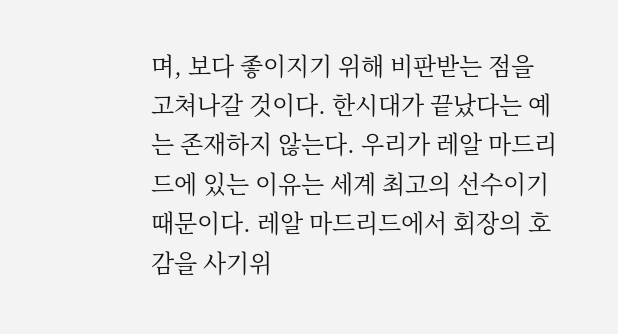며, 보다 좋이지기 위해 비판받는 점을 고쳐나갈 것이다. 한시대가 끝났다는 예는 존재하지 않는다. 우리가 레알 마드리드에 있는 이유는 세계 최고의 선수이기 때문이다. 레알 마드리드에서 회장의 호감을 사기위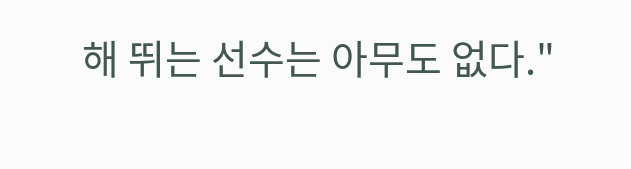해 뛰는 선수는 아무도 없다."